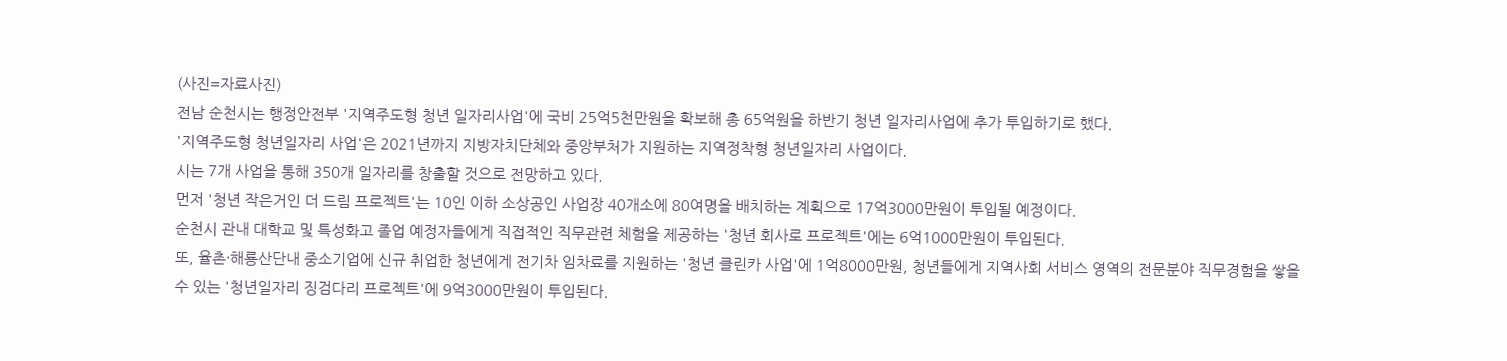(사진=자료사진)
전남 순천시는 행정안전부 '지역주도형 청년 일자리사업'에 국비 25억5천만원을 확보해 총 65억원을 하반기 청년 일자리사업에 추가 투입하기로 했다.
'지역주도형 청년일자리 사업'은 2021년까지 지방자치단체와 중앙부처가 지원하는 지역정착형 청년일자리 사업이다.
시는 7개 사업을 통해 350개 일자리를 창출할 것으로 전망하고 있다.
먼저 '청년 작은거인 더 드림 프로젝트'는 10인 이하 소상공인 사업장 40개소에 80여명을 배치하는 계획으로 17억3000만원이 투입될 예정이다.
순천시 관내 대학교 및 특성화고 졸업 예정자들에게 직접적인 직무관련 체험을 제공하는 '청년 회사로 프로젝트'에는 6억1000만원이 투입된다.
또, 율촌·해룡산단내 중소기업에 신규 취업한 청년에게 전기차 임차료를 지원하는 '청년 클린카 사업'에 1억8000만원, 청년들에게 지역사회 서비스 영역의 전문분야 직무경험을 쌓을 수 있는 '청년일자리 징검다리 프로젝트'에 9억3000만원이 투입된다.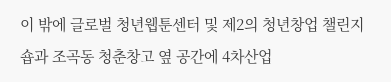이 밖에 글로벌 청년웹툰센터 및 제2의 청년창업 챌린지숍과 조곡동 청춘창고 옆 공간에 4차산업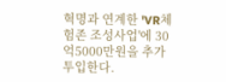혁명과 연계한 'VR체험존 조성사업'에 30억5000만원을 추가 투입한다.